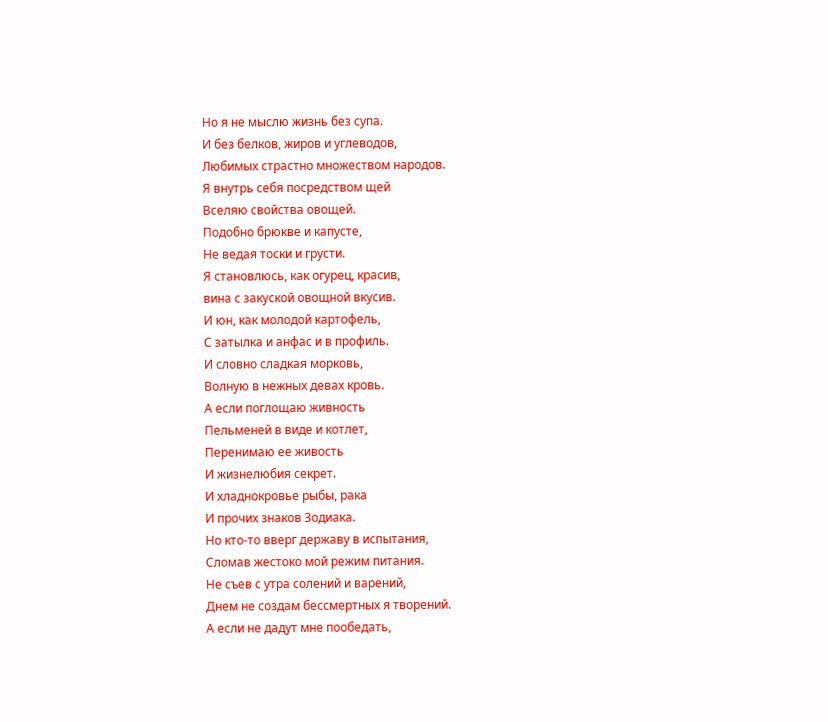Но я не мыслю жизнь без супа.
И без белков, жиров и углеводов,
Любимых страстно множеством народов.
Я внутрь себя посредством щей
Вселяю свойства овощей.
Подобно брюкве и капусте,
Не ведая тоски и грусти.
Я становлюсь, как огурец, красив,
вина с закуской овощной вкусив.
И юн, как молодой картофель,
С затылка и анфас и в профиль.
И словно сладкая морковь,
Волную в нежных девах кровь.
А если поглощаю живность
Пельменей в виде и котлет,
Перенимаю ее живость
И жизнелюбия секрет.
И хладнокровье рыбы, рака
И прочих знаков Зодиака.
Но кто-то вверг державу в испытания,
Сломав жестоко мой режим питания.
Не съев с утра солений и варений,
Днем не создам бессмертных я творений.
А если не дадут мне пообедать,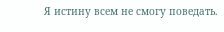Я истину всем не смогу поведать.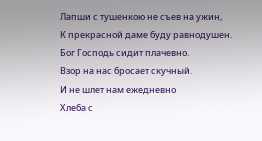Лапши с тушенкою не съев на ужин,
К прекрасной даме буду равнодушен.
Бог Господь сидит плачевно.
Взор на нас бросает скучный.
И не шлет нам ежедневно
Хлеба с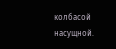колбасой насущной.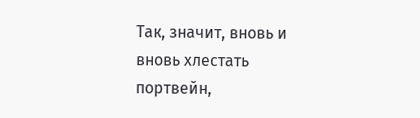Так, значит, вновь и вновь хлестать
портвейн,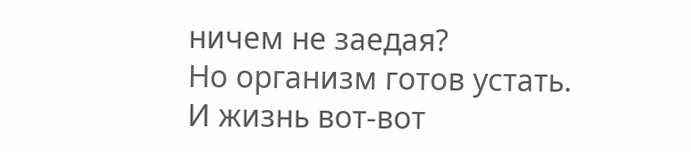ничем не заедая?
Но организм готов устать.
И жизнь вот-вот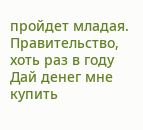пройдет младая.
Правительство, хоть раз в году
Дай денег мне купить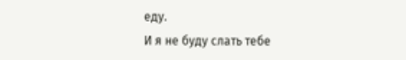еду.
И я не буду слать тебе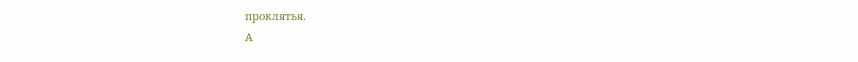проклятья.
А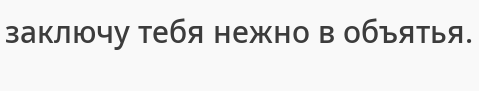заключу тебя нежно в объятья.